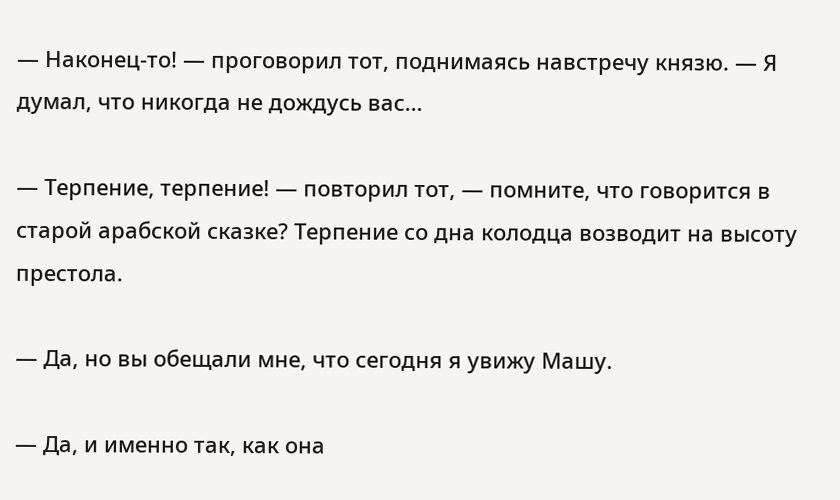— Наконец-то! — проговорил тот, поднимаясь навстречу князю. — Я думал, что никогда не дождусь вас…

— Терпение, терпение! — повторил тот, — помните, что говорится в старой арабской сказке? Терпение со дна колодца возводит на высоту престола.

— Да, но вы обещали мне, что сегодня я увижу Машу.

— Да, и именно так, как она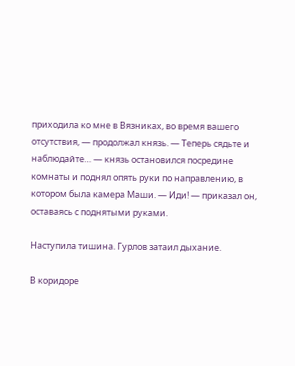приходила ко мне в Вязниках, во время вашего отсутствия, — продолжал князь. — Теперь сядьте и наблюдайте… — князь остановился посредине комнаты и поднял опять руки по направлению, в котором была камера Маши. — Иди! — приказал он, оставаясь с поднятыми руками.

Наступила тишина. Гурлов затаил дыхание.

В коридоре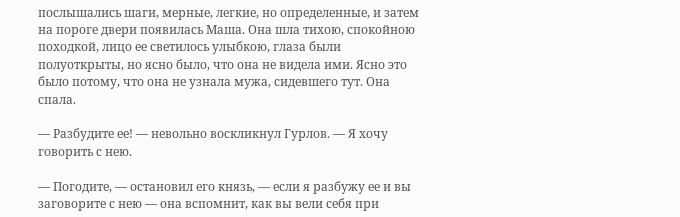послышались шаги, мерные, легкие, но определенные, и затем на пороге двери появилась Маша. Она шла тихою, спокойною походкой, лицо ее светилось улыбкою, глаза были полуоткрыты, но ясно было, что она не видела ими. Ясно это было потому, что она не узнала мужа, сидевшего тут. Она спала.

— Разбудите ее! — невольно воскликнул Гурлов. — Я хочу говорить с нею.

— Погодите, — остановил его князь, — если я разбужу ее и вы заговорите с нею — она вспомнит, как вы вели себя при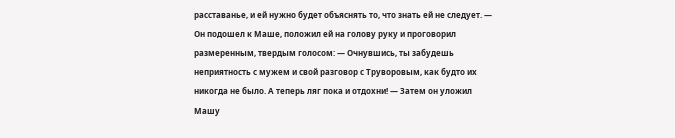расставанье, и ей нужно будет объяснять то, что знать ей не следует. — Он подошел к Маше, положил ей на голову руку и проговорил размеренным, твердым голосом: — Очнувшись, ты забудешь неприятность с мужем и свой разговор с Труворовым, как будто их никогда не было. А теперь ляг пока и отдохни! — Затем он уложил Машу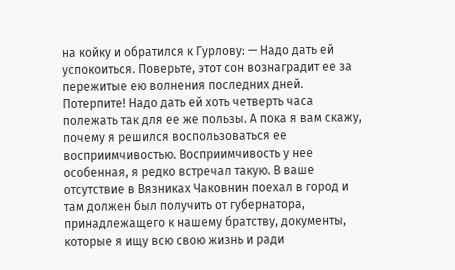на койку и обратился к Гурлову: — Надо дать ей успокоиться. Поверьте, этот сон вознаградит ее за пережитые ею волнения последних дней. Потерпите! Надо дать ей хоть четверть часа полежать так для ее же пользы. А пока я вам скажу, почему я решился воспользоваться ее восприимчивостью. Восприимчивость у нее особенная, я редко встречал такую. В ваше отсутствие в Вязниках Чаковнин поехал в город и там должен был получить от губернатора, принадлежащего к нашему братству, документы, которые я ищу всю свою жизнь и ради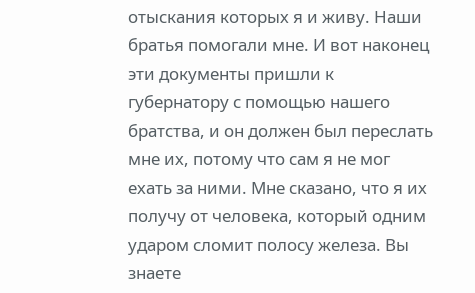отыскания которых я и живу. Наши братья помогали мне. И вот наконец эти документы пришли к губернатору с помощью нашего братства, и он должен был переслать мне их, потому что сам я не мог ехать за ними. Мне сказано, что я их получу от человека, который одним ударом сломит полосу железа. Вы знаете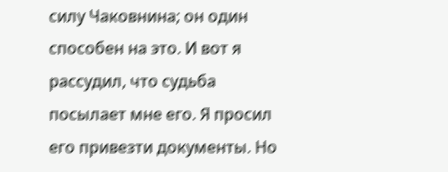силу Чаковнина; он один способен на это. И вот я рассудил, что судьба посылает мне его. Я просил его привезти документы. Но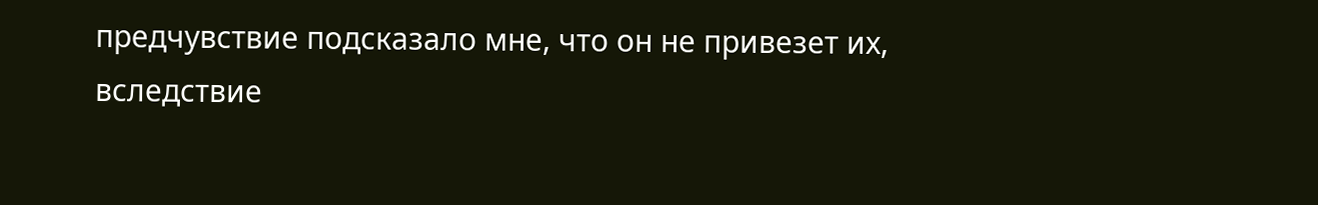предчувствие подсказало мне, что он не привезет их, вследствие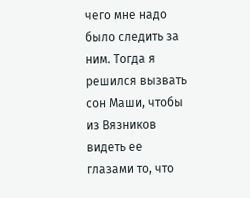чего мне надо было следить за ним. Тогда я решился вызвать сон Маши, чтобы из Вязников видеть ее глазами то, что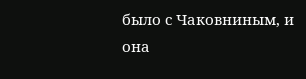было с Чаковниным, и она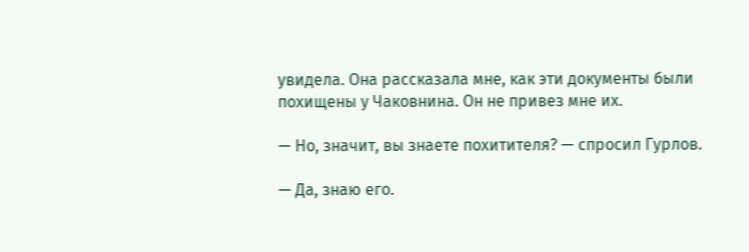увидела. Она рассказала мне, как эти документы были похищены у Чаковнина. Он не привез мне их.

— Но, значит, вы знаете похитителя? — спросил Гурлов.

— Да, знаю его.